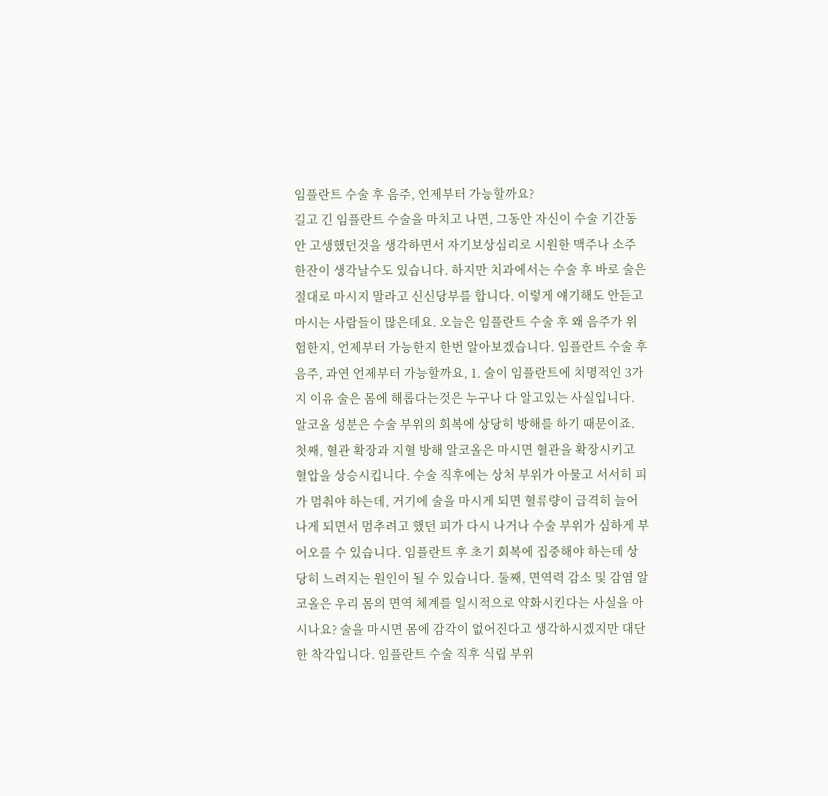임플란트 수술 후 음주, 언제부터 가능할까요?
길고 긴 임플란트 수술을 마치고 나면, 그동안 자신이 수술 기간동안 고생했던것을 생각하면서 자기보상심리로 시원한 맥주나 소주 한잔이 생각날수도 있습니다. 하지만 치과에서는 수술 후 바로 술은 절대로 마시지 말라고 신신당부를 합니다. 이렇게 얘기해도 안듣고 마시는 사람들이 많은데요. 오늘은 임플란트 수술 후 왜 음주가 위험한지, 언제부터 가능한지 한번 알아보겠습니다. 임플란트 수술 후 음주, 과연 언제부터 가능할까요, 1. 술이 임플란트에 치명적인 3가지 이유 술은 몸에 해롭다는것은 누구나 다 알고있는 사실입니다. 알코올 성분은 수술 부위의 회복에 상당히 방해를 하기 때문이죠. 첫째, 혈관 확장과 지혈 방해 알코올은 마시면 혈관을 확장시키고 혈압을 상승시킵니다. 수술 직후에는 상처 부위가 아물고 서서히 피가 멈춰야 하는데, 거기에 술을 마시게 되면 혈류량이 급격히 늘어나게 되면서 멈추려고 했던 피가 다시 나거나 수술 부위가 심하게 부어오를 수 있습니다. 임플란트 후 초기 회복에 집중해야 하는데 상당히 느려지는 원인이 될 수 있습니다. 둘째, 면역력 감소 및 감염 알코올은 우리 몸의 면역 체계를 일시적으로 약화시킨다는 사실을 아시나요? 술을 마시면 몸에 감각이 없어진다고 생각하시겠지만 대단한 착각입니다. 임플란트 수술 직후 식립 부위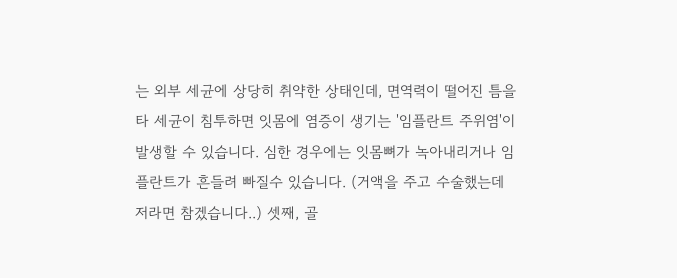는 외부 세균에 상당히 취약한 상태인데, 면역력이 떨어진 틈을 타 세균이 침투하면 잇몸에 염증이 생기는 '임플란트 주위염'이 발생할 수 있습니다. 심한 경우에는 잇몸뼈가 녹아내리거나 임플란트가 흔들려 빠질수 있습니다. (거액을 주고 수술했는데 저라면 참겠습니다..) 셋째, 골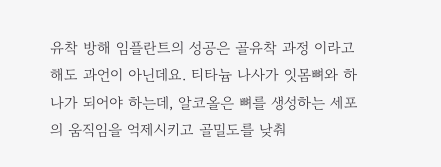유착 방해 임플란트의 성공은 골유착 과정 이라고 해도 과언이 아닌데요. 티타늄 나사가 잇몸뼈와 하나가 되어야 하는데, 알코올은 뼈를 생성하는 세포의 움직임을 억제시키고 골밀도를 낮춰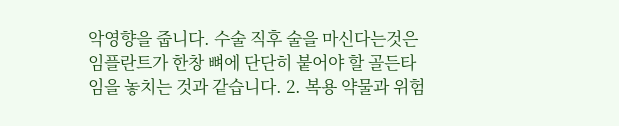악영향을 줍니다. 수술 직후 술을 마신다는것은 임플란트가 한창 뼈에 단단히 붙어야 할 골든타임을 놓치는 것과 같습니다. 2. 복용 약물과 위험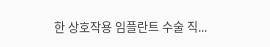한 상호작용 임플란트 수술 직...